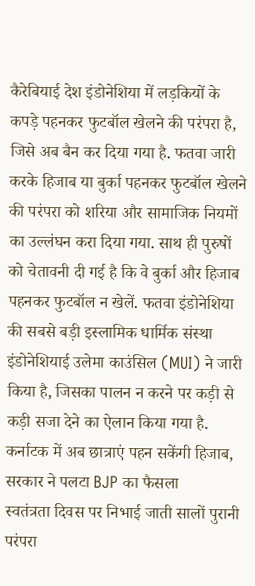कैरेबियाई देश इंडोनेशिया में लड़कियों के कपड़े पहनकर फुटबॉल खेलने की परंपरा है, जिसे अब बैन कर दिया गया है. फतवा जारी करके हिजाब या बुर्का पहनकर फुटबॉल खेलने की परंपरा को शरिया और सामाजिक नियमों का उल्लंघन करा दिया गया. साथ ही पुरुषों को चेतावनी दी गई है कि वे बुर्का और हिजाब पहनकर फुटबॉल न खेलें. फतवा इंडोनेशिया की सबसे बड़ी इस्लामिक धार्मिक संस्था इंडोनेशियाई उलेमा काउंसिल (MUI) ने जारी किया है, जिसका पालन न करने पर कड़ी से कड़ी सजा देने का ऐलान किया गया है.
कर्नाटक में अब छात्राएं पहन सकेंगी हिजाब, सरकार ने पलटा BJP का फैसला
स्वतंत्रता दिवस पर निभाई जाती सालों पुरानी परंपरा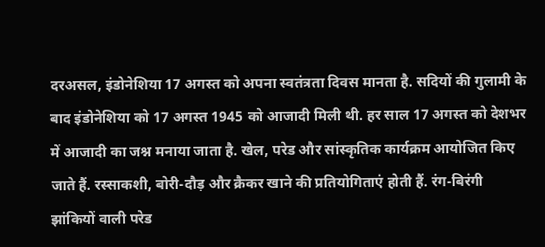दरअसल, इंडोनेशिया 17 अगस्त को अपना स्वतंत्रता दिवस मानता है. सदियों की गुलामी के बाद इंडोनेशिया को 17 अगस्त 1945 को आजादी मिली थी. हर साल 17 अगस्त को देशभर में आजादी का जश्न मनाया जाता है. खेल, परेड और सांस्कृतिक कार्यक्रम आयोजित किए जाते हैं. रस्साकशी, बोरी-दौड़ और क्रैकर खाने की प्रतियोगिताएं होती हैं. रंग-बिरंगी झांकियों वाली परेड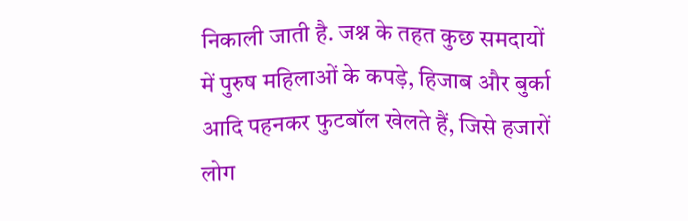निकाली जाती है. जश्न के तहत कुछ समदायों में पुरुष महिलाओं के कपड़े, हिजाब और बुर्का आदि पहनकर फुटबॉल खेलते हैं, जिसे हजारों लोग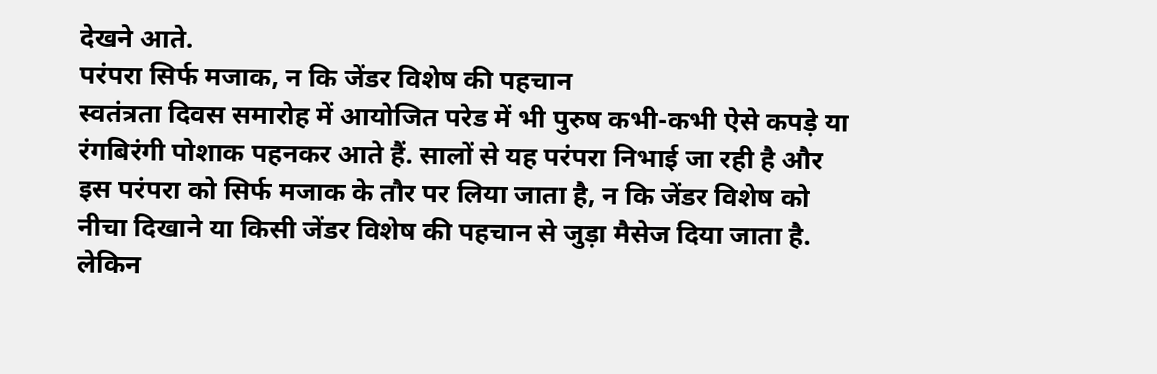देखने आते.
परंपरा सिर्फ मजाक, न कि जेंडर विशेष की पहचान
स्वतंत्रता दिवस समारोह में आयोजित परेड में भी पुरुष कभी-कभी ऐसे कपड़े या रंगबिरंगी पोशाक पहनकर आते हैं. सालों से यह परंपरा निभाई जा रही है और इस परंपरा को सिर्फ मजाक के तौर पर लिया जाता है, न कि जेंडर विशेष को नीचा दिखाने या किसी जेंडर विशेष की पहचान से जुड़ा मैसेज दिया जाता है. लेकिन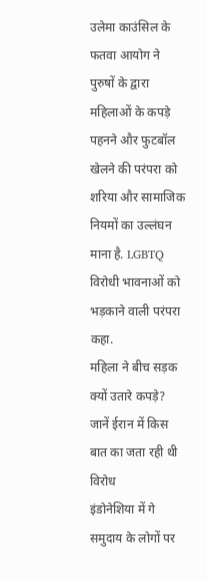उलेमा काउंसिल के फतवा आयोग ने पुरुषों के द्वारा महिलाओं के कपड़े पहनने और फुटबॉल खेलने की परंपरा को शरिया और सामाजिक नियमों का उल्लंघन माना है. LGBTQ विरोधी भावनाओं को भड़काने वाली परंपरा कहा.
महिला ने बीच सड़क क्यों उतारे कपड़े? जानें ईरान में किस बात का जता रही थी विरोध
इंडोनेशिया में गे समुदाय के लोगों पर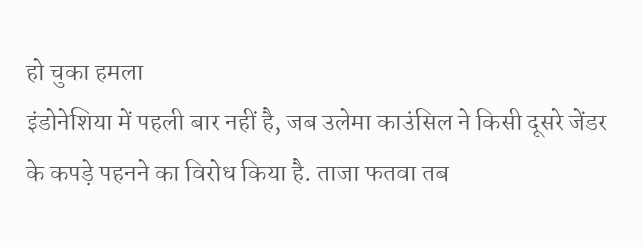हो चुका हमला
इंडोनेशिया में पहली बार नहीं है, जब उलेमा काउंसिल ने किसी दूसरे जेंडर के कपड़े पहनने का विरोध किया है. ताजा फतवा तब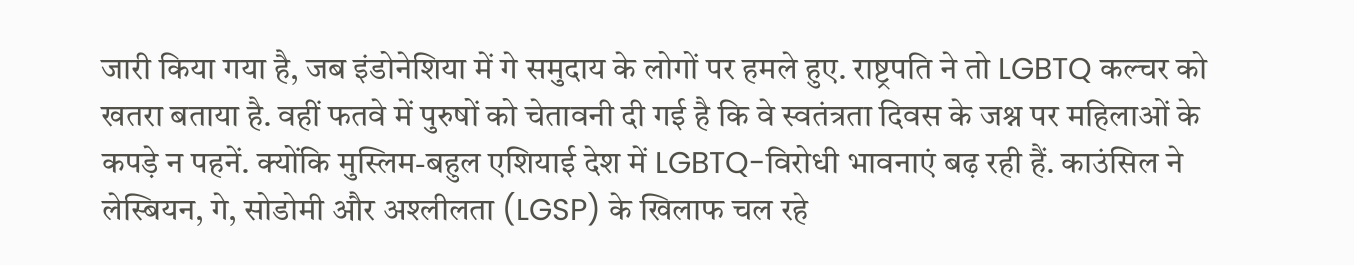जारी किया गया है, जब इंडोनेशिया में गे समुदाय के लोगों पर हमले हुए. राष्ट्रपति ने तो LGBTQ कल्चर को खतरा बताया है. वहीं फतवे में पुरुषों को चेतावनी दी गई है कि वे स्वतंत्रता दिवस के जश्न पर महिलाओं के कपड़े न पहनें. क्योंकि मुस्लिम-बहुल एशियाई देश में LGBTQ-विरोधी भावनाएं बढ़ रही हैं. काउंसिल ने लेस्बियन, गे, सोडोमी और अश्लीलता (LGSP) के खिलाफ चल रहे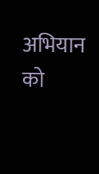अभियान को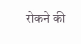रोकने की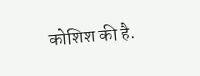कोशिश की है.